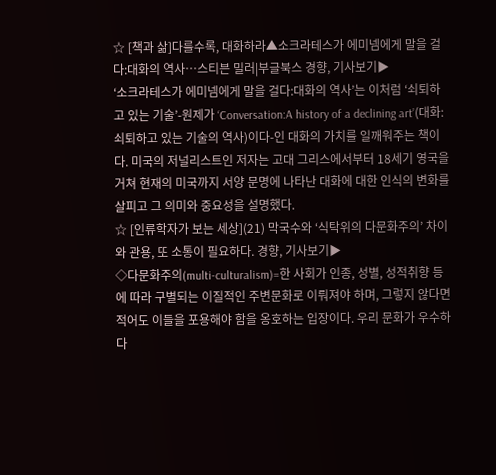☆ [책과 삶]다를수록, 대화하라▲소크라테스가 에미넴에게 말을 걸다:대화의 역사…스티븐 밀러|부글북스 경향, 기사보기▶
‘소크라테스가 에미넴에게 말을 걸다:대화의 역사’는 이처럼 ‘쇠퇴하고 있는 기술’-원제가 ‘Conversation:A history of a declining art’(대화:쇠퇴하고 있는 기술의 역사)이다-인 대화의 가치를 일깨워주는 책이다. 미국의 저널리스트인 저자는 고대 그리스에서부터 18세기 영국을 거쳐 현재의 미국까지 서양 문명에 나타난 대화에 대한 인식의 변화를 살피고 그 의미와 중요성을 설명했다.
☆ [인류학자가 보는 세상](21) 막국수와 ‘식탁위의 다문화주의’ 차이와 관용, 또 소통이 필요하다. 경향, 기사보기▶
◇다문화주의(multi-culturalism)=한 사회가 인종, 성별, 성적취향 등에 따라 구별되는 이질적인 주변문화로 이뤄져야 하며, 그렇지 않다면 적어도 이들을 포용해야 함을 옹호하는 입장이다. 우리 문화가 우수하다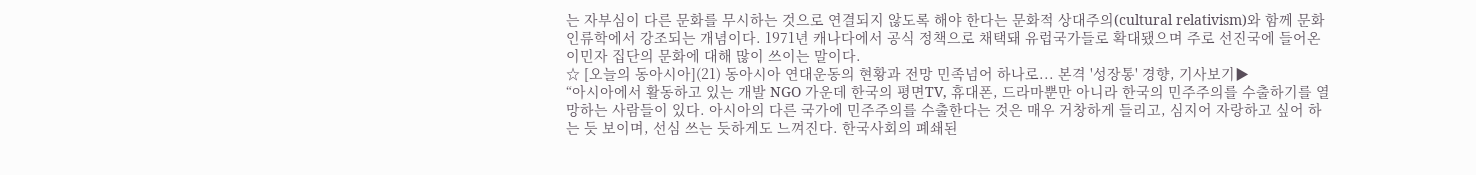는 자부심이 다른 문화를 무시하는 것으로 연결되지 않도록 해야 한다는 문화적 상대주의(cultural relativism)와 함께 문화인류학에서 강조되는 개념이다. 1971년 캐나다에서 공식 정책으로 채택돼 유럽국가들로 확대됐으며 주로 선진국에 들어온 이민자 집단의 문화에 대해 많이 쓰이는 말이다.
☆ [오늘의 동아시아](21) 동아시아 연대운동의 현황과 전망 민족넘어 하나로... 본격 '성장통' 경향, 기사보기▶
“아시아에서 활동하고 있는 개발 NGO 가운데 한국의 평면TV, 휴대폰, 드라마뿐만 아니라 한국의 민주주의를 수출하기를 열망하는 사람들이 있다. 아시아의 다른 국가에 민주주의를 수출한다는 것은 매우 거창하게 들리고, 심지어 자랑하고 싶어 하는 듯 보이며, 선심 쓰는 듯하게도 느껴진다. 한국사회의 폐쇄된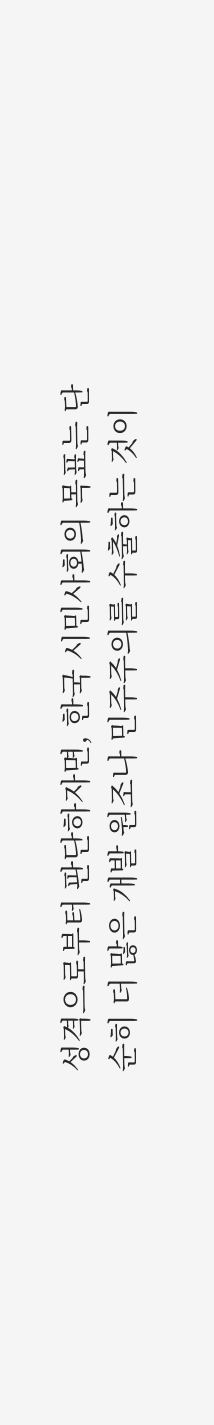성격으로부터 판단하자면, 한국 시민사회의 목표는 단순히 더 많은 개발 원조나 민주주의를 수출하는 것이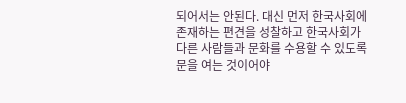되어서는 안된다. 대신 먼저 한국사회에 존재하는 편견을 성찰하고 한국사회가 다른 사람들과 문화를 수용할 수 있도록 문을 여는 것이어야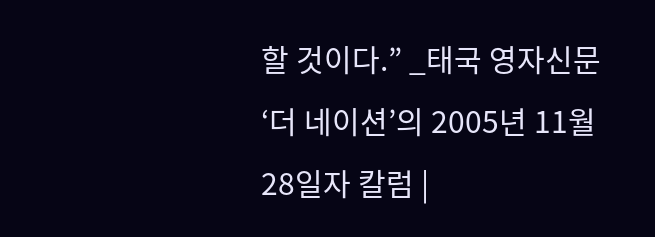할 것이다.” _태국 영자신문 ‘더 네이션’의 2005년 11월28일자 칼럼 |